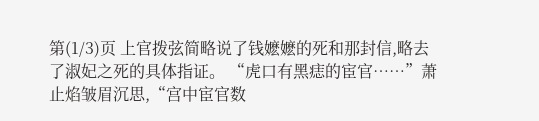第(1/3)页 上官拨弦简略说了钱嬷嬷的死和那封信,略去了淑妃之死的具体指证。 “虎口有黑痣的宦官……”萧止焰皱眉沉思,“宫中宦官数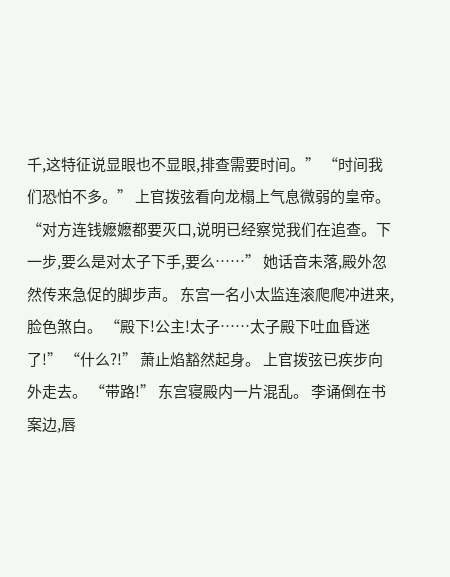千,这特征说显眼也不显眼,排查需要时间。” “时间我们恐怕不多。” 上官拨弦看向龙榻上气息微弱的皇帝。 “对方连钱嬷嬷都要灭口,说明已经察觉我们在追查。下一步,要么是对太子下手,要么……” 她话音未落,殿外忽然传来急促的脚步声。 东宫一名小太监连滚爬爬冲进来,脸色煞白。 “殿下!公主!太子……太子殿下吐血昏迷了!” “什么?!” 萧止焰豁然起身。 上官拨弦已疾步向外走去。 “带路!” 东宫寝殿内一片混乱。 李诵倒在书案边,唇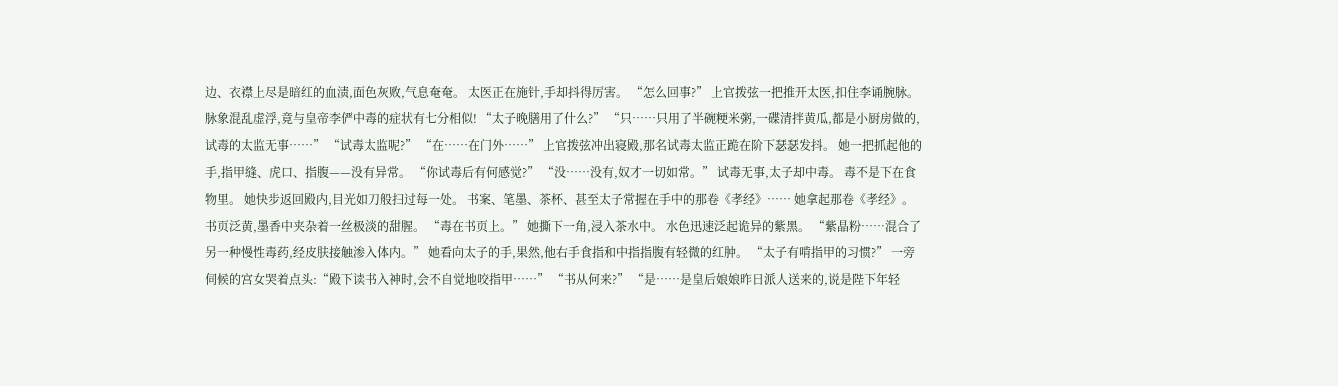边、衣襟上尽是暗红的血渍,面色灰败,气息奄奄。 太医正在施针,手却抖得厉害。 “怎么回事?” 上官拨弦一把推开太医,扣住李诵腕脉。 脉象混乱虚浮,竟与皇帝李俨中毒的症状有七分相似! “太子晚膳用了什么?” “只……只用了半碗粳米粥,一碟清拌黄瓜,都是小厨房做的,试毒的太监无事……” “试毒太监呢?” “在……在门外……” 上官拨弦冲出寝殿,那名试毒太监正跪在阶下瑟瑟发抖。 她一把抓起他的手,指甲缝、虎口、指腹——没有异常。 “你试毒后有何感觉?” “没……没有,奴才一切如常。” 试毒无事,太子却中毒。 毒不是下在食物里。 她快步返回殿内,目光如刀般扫过每一处。 书案、笔墨、茶杯、甚至太子常握在手中的那卷《孝经》…… 她拿起那卷《孝经》。 书页泛黄,墨香中夹杂着一丝极淡的甜腥。 “毒在书页上。” 她撕下一角,浸入茶水中。 水色迅速泛起诡异的紫黑。 “紫晶粉……混合了另一种慢性毒药,经皮肤接触渗入体内。” 她看向太子的手,果然,他右手食指和中指指腹有轻微的红肿。 “太子有啃指甲的习惯?” 一旁伺候的宫女哭着点头:“殿下读书入神时,会不自觉地咬指甲……” “书从何来?” “是……是皇后娘娘昨日派人送来的,说是陛下年轻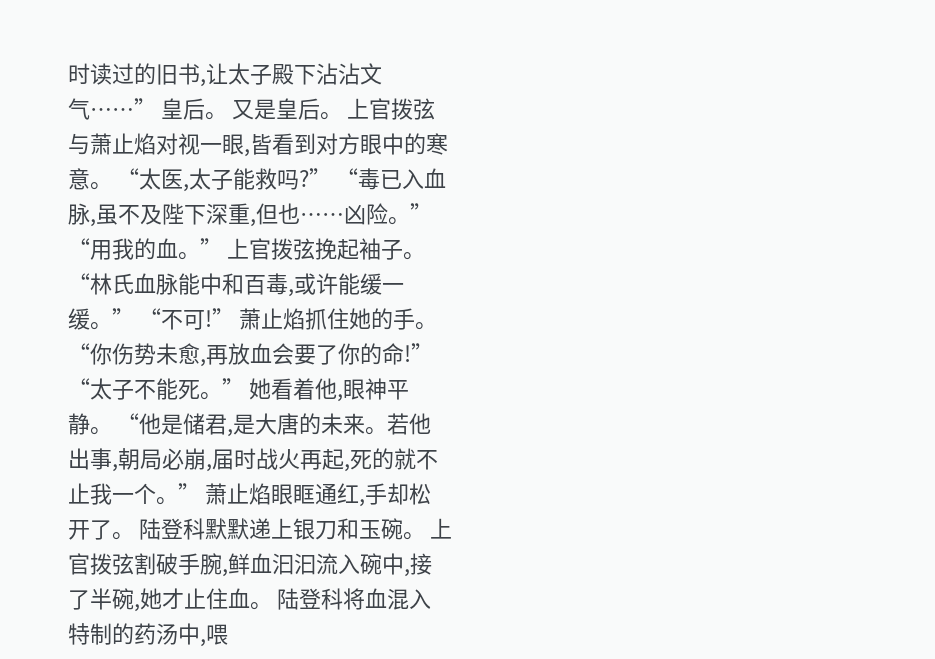时读过的旧书,让太子殿下沾沾文气……” 皇后。 又是皇后。 上官拨弦与萧止焰对视一眼,皆看到对方眼中的寒意。 “太医,太子能救吗?” “毒已入血脉,虽不及陛下深重,但也……凶险。” “用我的血。” 上官拨弦挽起袖子。 “林氏血脉能中和百毒,或许能缓一缓。” “不可!” 萧止焰抓住她的手。 “你伤势未愈,再放血会要了你的命!” “太子不能死。” 她看着他,眼神平静。 “他是储君,是大唐的未来。若他出事,朝局必崩,届时战火再起,死的就不止我一个。” 萧止焰眼眶通红,手却松开了。 陆登科默默递上银刀和玉碗。 上官拨弦割破手腕,鲜血汩汩流入碗中,接了半碗,她才止住血。 陆登科将血混入特制的药汤中,喂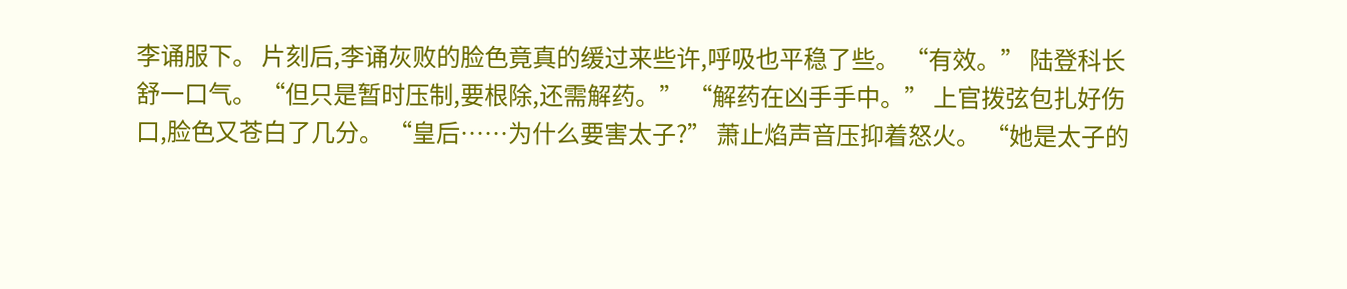李诵服下。 片刻后,李诵灰败的脸色竟真的缓过来些许,呼吸也平稳了些。 “有效。” 陆登科长舒一口气。 “但只是暂时压制,要根除,还需解药。” “解药在凶手手中。” 上官拨弦包扎好伤口,脸色又苍白了几分。 “皇后……为什么要害太子?” 萧止焰声音压抑着怒火。 “她是太子的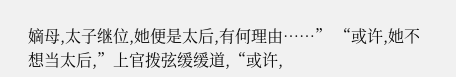嫡母,太子继位,她便是太后,有何理由……” “或许,她不想当太后,”上官拨弦缓缓道,“或许,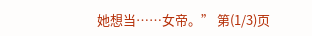她想当……女帝。” 第(1/3)页